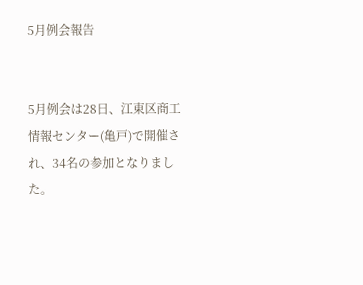5月例会報告


5月例会は28日、江東区商工情報センター(亀戸)で開催され、34名の参加となりました。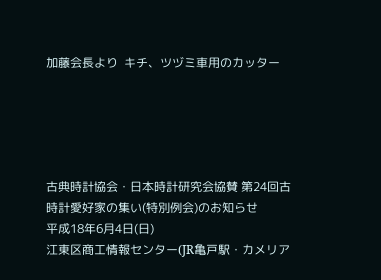加藤会長より  キチ、ツヅミ車用のカッター





古典時計協会・日本時計研究会協賛 第24回古時計愛好家の集い(特別例会)のお知らせ
平成18年6月4日(日)
江東区商工情報センター(JR亀戸駅・カメリア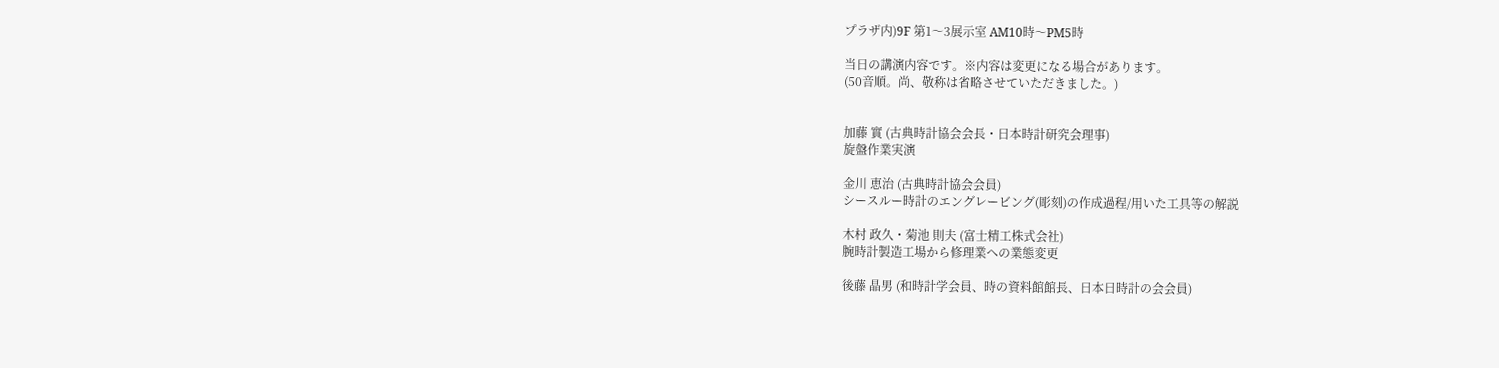プラザ内)9F 第1〜3展示室 AM10時〜PM5時

当日の講演内容です。※内容は変更になる場合があります。
(50音順。尚、敬称は省略させていただきました。)


加藤 實 (古典時計協会会長・日本時計研究会理事)
旋盤作業実演

金川 恵治 (古典時計協会会員)
シースルー時計のエングレービング(彫刻)の作成過程/用いた工具等の解説

木村 政久・菊池 則夫 (富士精工株式会社)
腕時計製造工場から修理業への業態変更

後藤 晶男 (和時計学会員、時の資料館館長、日本日時計の会会員)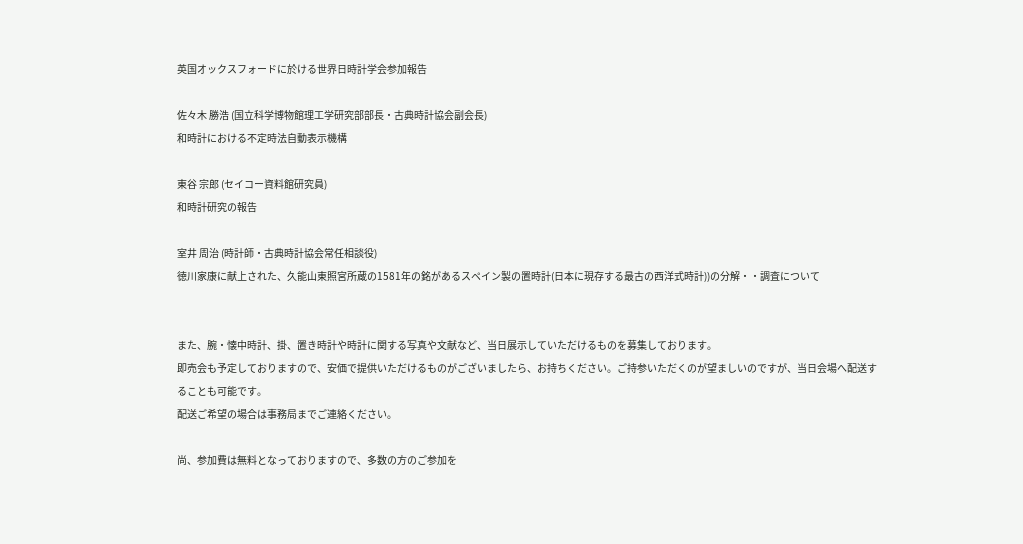英国オックスフォードに於ける世界日時計学会参加報告

佐々木 勝浩 (国立科学博物館理工学研究部部長・古典時計協会副会長)
和時計における不定時法自動表示機構

東谷 宗郎 (セイコー資料館研究員)
和時計研究の報告

室井 周治 (時計師・古典時計協会常任相談役)
徳川家康に献上された、久能山東照宮所蔵の1581年の銘があるスペイン製の置時計(日本に現存する最古の西洋式時計))の分解・・調査について


また、腕・懐中時計、掛、置き時計や時計に関する写真や文献など、当日展示していただけるものを募集しております。
即売会も予定しておりますので、安価で提供いただけるものがございましたら、お持ちください。ご持参いただくのが望ましいのですが、当日会場へ配送することも可能です。
配送ご希望の場合は事務局までご連絡ください。

尚、参加費は無料となっておりますので、多数の方のご参加を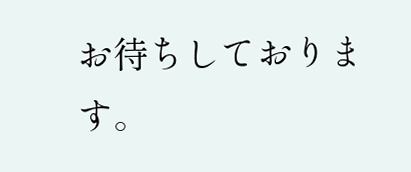お待ちしております。